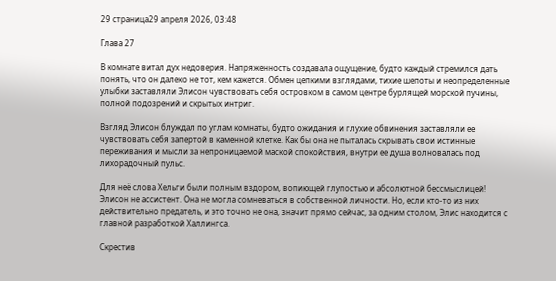29 страница29 апреля 2026, 03:48

Глава 27

В комнате витал дух недоверия. Напряженность создавала ощущение, будто каждый стремился дать понять, что он далеко не тот, кем кажется. Обмен цепкими взглядами, тихие шепоты и неопределенные улыбки заставляли Элисон чувствовать себя островком в самом центре бурлящей морской пучины, полной подозрений и скрытых интриг.

Взгляд Элисон блуждал по углам комнаты, будто ожидания и глухие обвинения заставляли ее чувствовать себя запертой в каменной клетке. Как бы она не пыталась скрывать свои истинные переживания и мысли за непроницаемой маской спокойствия, внутри ее душа волновалась под лихорадочный пульс.

Для неё слова Хельги были полным вздором, вопиющей глупостью и абсолютной бессмыслицей! Элисон не ассистент. Она не могла сомневаться в собственной личности. Но, если кто-то из них действительно предатель, и это точно не она, значит прямо сейчас, за одним столом, Элис находится с главной разработкой Халлингса.

Скрестив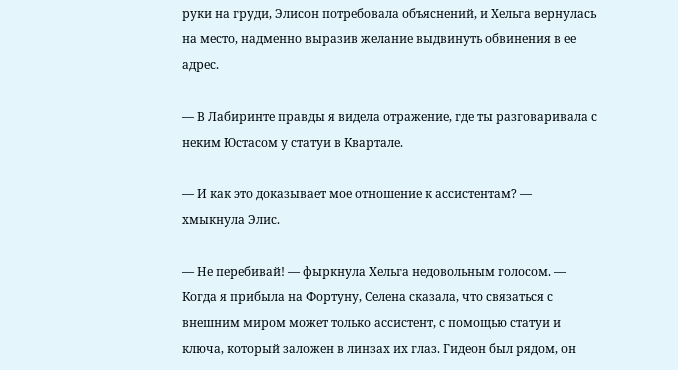руки на груди, Элисон потребовала объяснений, и Хельга вернулась на место, надменно выразив желание выдвинуть обвинения в ее адрес.

— В Лабиринте правды я видела отражение, где ты разговаривала с неким Юстасом у статуи в Квартале.

— И как это доказывает мое отношение к ассистентам? — хмыкнула Элис.

— Не перебивай! — фыркнула Хельга недовольным голосом. — Когда я прибыла на Фортуну, Селена сказала, что связаться с внешним миром может только ассистент, с помощью статуи и ключа, который заложен в линзах их глаз. Гидеон был рядом, он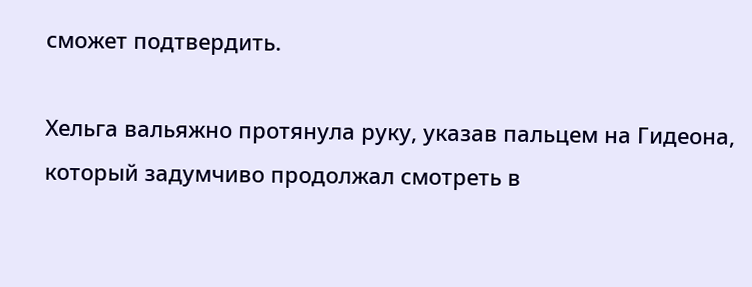сможет подтвердить.

Хельга вальяжно протянула руку, указав пальцем на Гидеона, который задумчиво продолжал смотреть в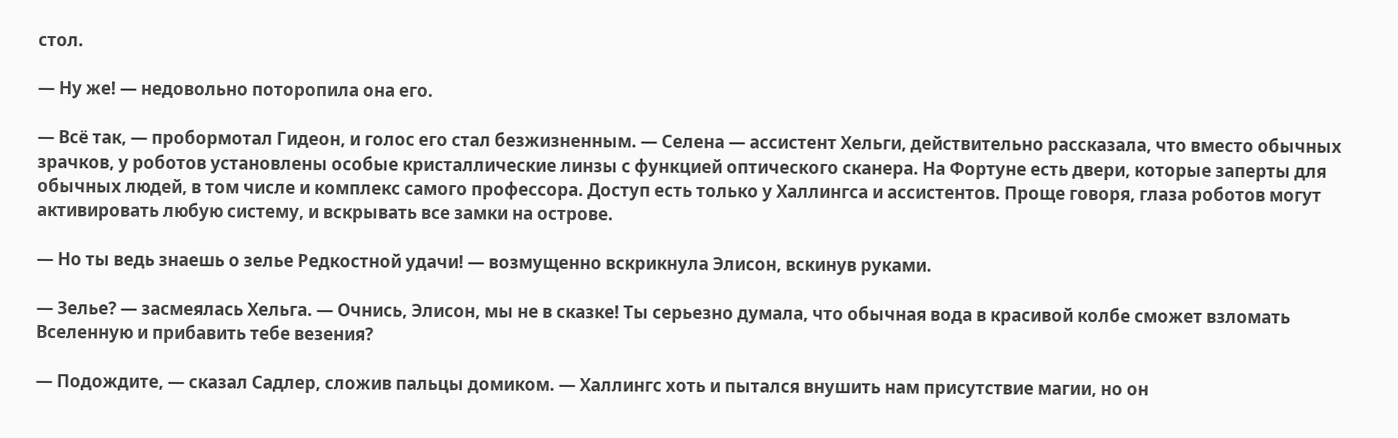стол.

— Ну же! — недовольно поторопила она его.

— Всё так, — пробормотал Гидеон, и голос его стал безжизненным. — Селена — ассистент Хельги, действительно рассказала, что вместо обычных зрачков, у роботов установлены особые кристаллические линзы с функцией оптического сканера. На Фортуне есть двери, которые заперты для обычных людей, в том числе и комплекс самого профессора. Доступ есть только у Халлингса и ассистентов. Проще говоря, глаза роботов могут активировать любую систему, и вскрывать все замки на острове.

— Но ты ведь знаешь о зелье Редкостной удачи! — возмущенно вскрикнула Элисон, вскинув руками.

— Зелье? — засмеялась Хельга. — Очнись, Элисон, мы не в сказке! Ты серьезно думала, что обычная вода в красивой колбе сможет взломать Вселенную и прибавить тебе везения?

— Подождите, — сказал Садлер, сложив пальцы домиком. — Халлингс хоть и пытался внушить нам присутствие магии, но он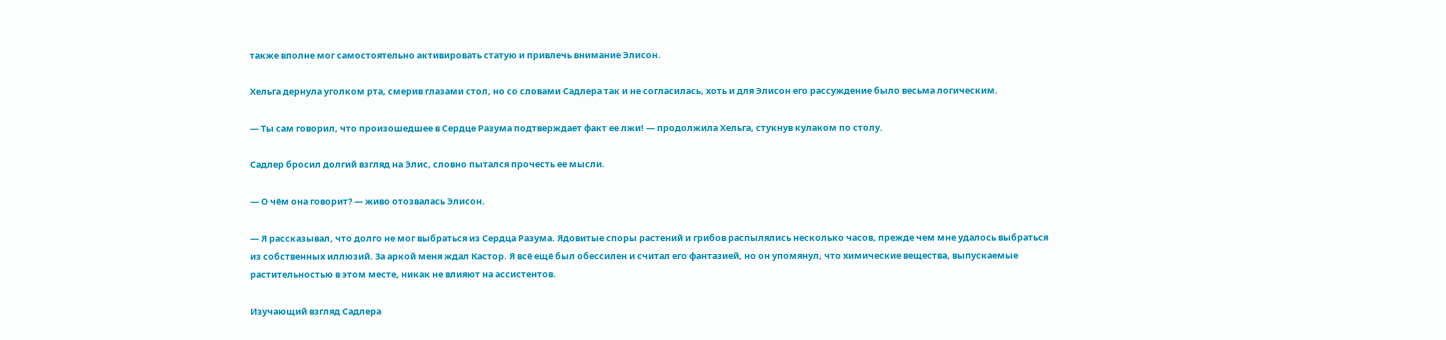также вполне мог самостоятельно активировать статую и привлечь внимание Элисон.

Хельга дернула уголком рта, смерив глазами стол, но со словами Садлера так и не согласилась, хоть и для Элисон его рассуждение было весьма логическим.

— Ты сам говорил, что произошедшее в Сердце Разума подтверждает факт ее лжи! — продолжила Хельга, стукнув кулаком по столу.

Садлер бросил долгий взгляд на Элис, словно пытался прочесть ее мысли.

— О чём она говорит? — живо отозвалась Элисон.

— Я рассказывал, что долго не мог выбраться из Сердца Разума. Ядовитые споры растений и грибов распылялись несколько часов, прежде чем мне удалось выбраться из собственных иллюзий. За аркой меня ждал Кастор. Я всё ещё был обессилен и считал его фантазией, но он упомянул, что химические вещества, выпускаемые растительностью в этом месте, никак не влияют на ассистентов.

Изучающий взгляд Садлера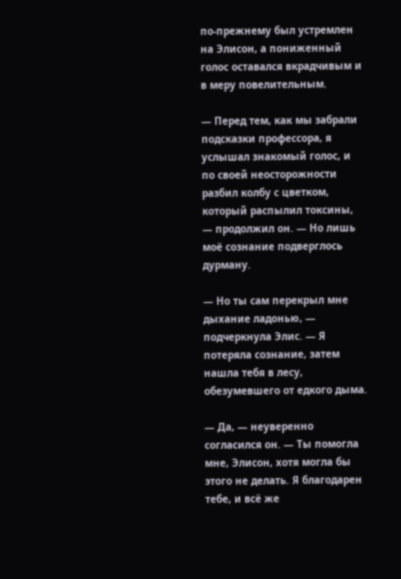по-прежнему был устремлен на Элисон, а пониженный голос оставался вкрадчивым и в меру повелительным.

— Перед тем, как мы забрали подсказки профессора, я услышал знакомый голос, и по своей неосторожности разбил колбу с цветком, который распылил токсины, — продолжил он. — Но лишь моё сознание подверглось дурману.

— Но ты сам перекрыл мне дыхание ладонью, — подчеркнула Элис. — Я потеряла сознание, затем нашла тебя в лесу, обезумевшего от едкого дыма.

— Да, — неуверенно согласился он. — Ты помогла мне, Элисон, хотя могла бы этого не делать. Я благодарен тебе, и всё же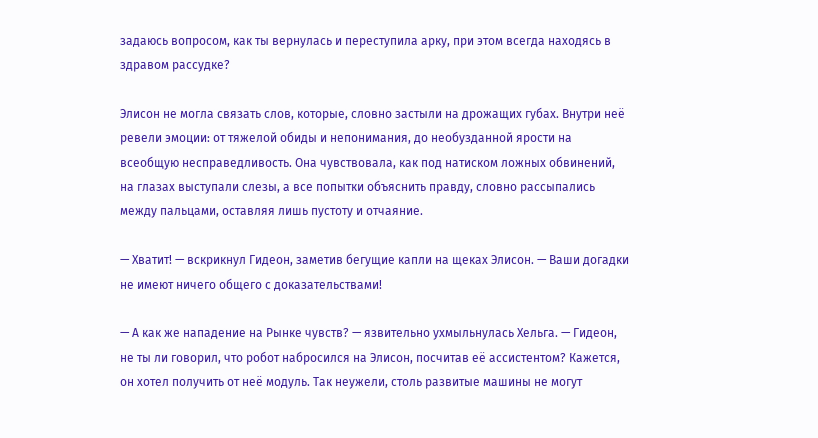задаюсь вопросом, как ты вернулась и переступила арку, при этом всегда находясь в здравом рассудке?

Элисон не могла связать слов, которые, словно застыли на дрожащих губах. Внутри неё ревели эмоции: от тяжелой обиды и непонимания, до необузданной ярости на всеобщую несправедливость. Она чувствовала, как под натиском ложных обвинений, на глазах выступали слезы, а все попытки объяснить правду, словно рассыпались между пальцами, оставляя лишь пустоту и отчаяние.

— Хватит! — вскрикнул Гидеон, заметив бегущие капли на щеках Элисон. — Ваши догадки не имеют ничего общего с доказательствами!

— А как же нападение на Рынке чувств? — язвительно ухмыльнулась Хельга. — Гидеон, не ты ли говорил, что робот набросился на Элисон, посчитав её ассистентом? Кажется, он хотел получить от неё модуль. Так неужели, столь развитые машины не могут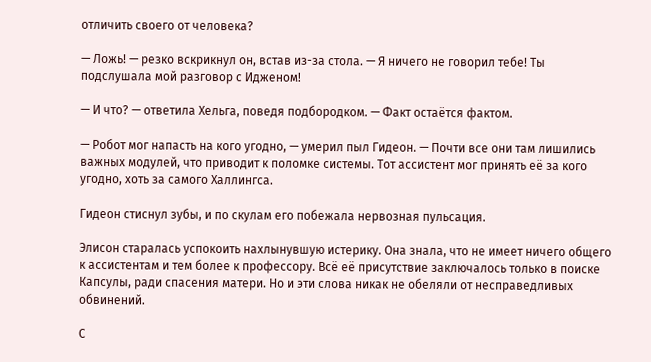отличить своего от человека?

— Ложь! — резко вскрикнул он, встав из-за стола. — Я ничего не говорил тебе! Ты подслушала мой разговор с Идженом!

— И что? — ответила Хельга, поведя подбородком. — Факт остаётся фактом.

— Робот мог напасть на кого угодно, — умерил пыл Гидеон. — Почти все они там лишились важных модулей, что приводит к поломке системы. Тот ассистент мог принять её за кого угодно, хоть за самого Халлингса.

Гидеон стиснул зубы, и по скулам его побежала нервозная пульсация.

Элисон старалась успокоить нахлынувшую истерику. Она знала, что не имеет ничего общего к ассистентам и тем более к профессору. Всё её присутствие заключалось только в поиске Капсулы, ради спасения матери. Но и эти слова никак не обеляли от несправедливых обвинений.

С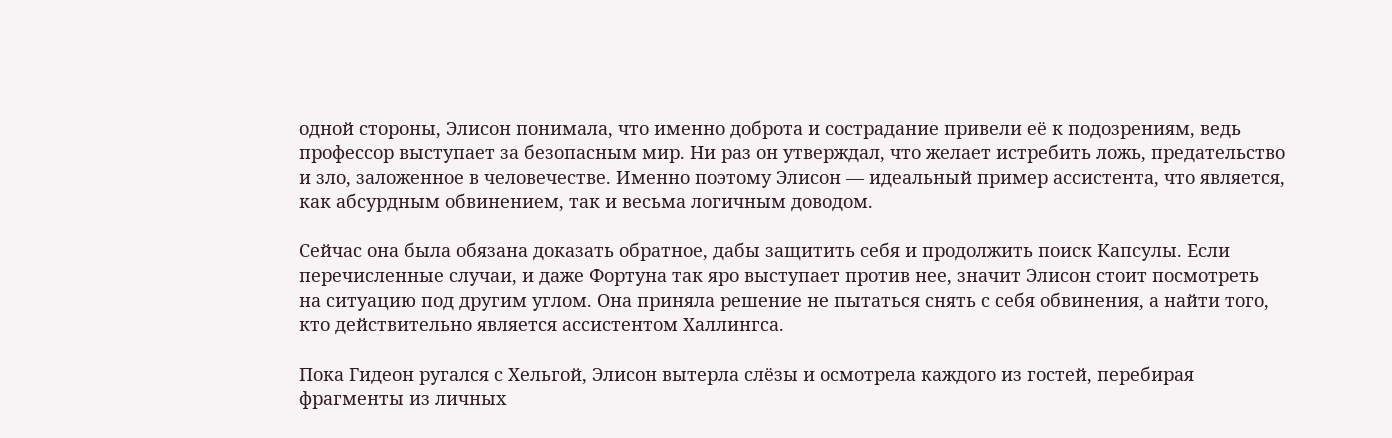одной стороны, Элисон понимала, что именно доброта и сострадание привели её к подозрениям, ведь профессор выступает за безопасным мир. Ни раз он утверждал, что желает истребить ложь, предательство и зло, заложенное в человечестве. Именно поэтому Элисон — идеальный пример ассистента, что является, как абсурдным обвинением, так и весьма логичным доводом.

Сейчас она была обязана доказать обратное, дабы защитить себя и продолжить поиск Капсулы. Если перечисленные случаи, и даже Фортуна так яро выступает против нее, значит Элисон стоит посмотреть на ситуацию под другим углом. Она приняла решение не пытаться снять с себя обвинения, а найти того, кто действительно является ассистентом Халлингса.

Пока Гидеон ругался с Хельгой, Элисон вытерла слёзы и осмотрела каждого из гостей, перебирая фрагменты из личных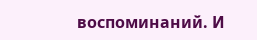воспоминаний. И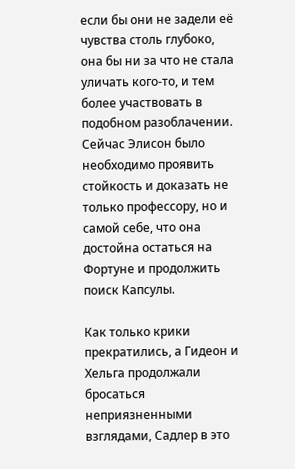если бы они не задели её чувства столь глубоко, она бы ни за что не стала уличать кого-то, и тем более участвовать в подобном разоблачении. Сейчас Элисон было необходимо проявить стойкость и доказать не только профессору, но и самой себе, что она достойна остаться на Фортуне и продолжить поиск Капсулы.

Как только крики прекратились, а Гидеон и Хельга продолжали бросаться неприязненными взглядами, Садлер в это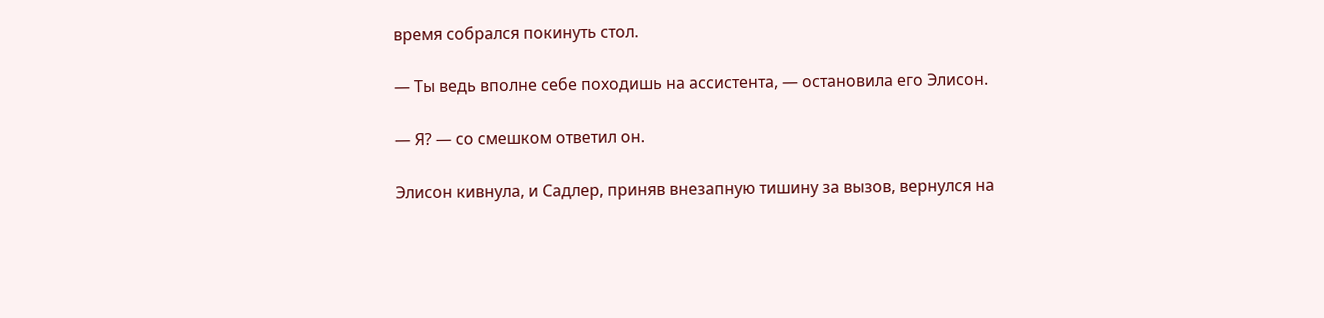время собрался покинуть стол.

— Ты ведь вполне себе походишь на ассистента, — остановила его Элисон.

— Я? — со смешком ответил он.

Элисон кивнула, и Садлер, приняв внезапную тишину за вызов, вернулся на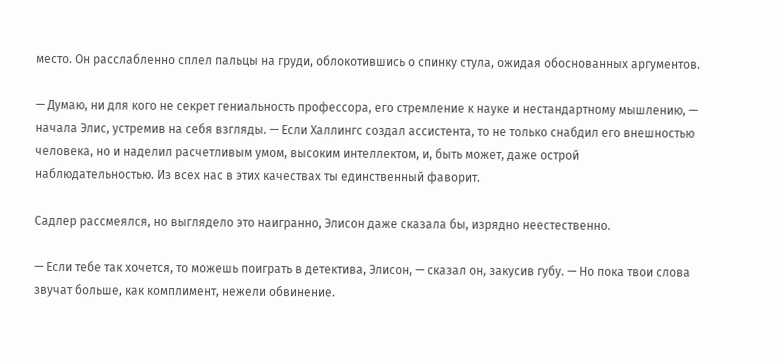место. Он расслабленно сплел пальцы на груди, облокотившись о спинку стула, ожидая обоснованных аргументов.

— Думаю, ни для кого не секрет гениальность профессора, его стремление к науке и нестандартному мышлению, — начала Элис, устремив на себя взгляды. — Если Халлингс создал ассистента, то не только снабдил его внешностью человека, но и наделил расчетливым умом, высоким интеллектом, и, быть может, даже острой наблюдательностью. Из всех нас в этих качествах ты единственный фаворит.

Садлер рассмеялся, но выглядело это наигранно, Элисон даже сказала бы, изрядно неестественно.

— Если тебе так хочется, то можешь поиграть в детектива, Элисон, — сказал он, закусив губу. — Но пока твои слова звучат больше, как комплимент, нежели обвинение.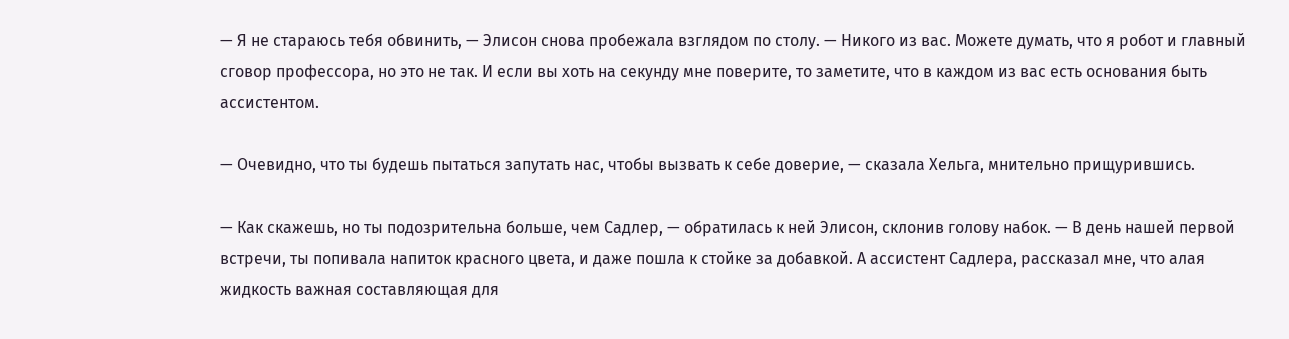— Я не стараюсь тебя обвинить, — Элисон снова пробежала взглядом по столу. — Никого из вас. Можете думать, что я робот и главный сговор профессора, но это не так. И если вы хоть на секунду мне поверите, то заметите, что в каждом из вас есть основания быть ассистентом.

— Очевидно, что ты будешь пытаться запутать нас, чтобы вызвать к себе доверие, — сказала Хельга, мнительно прищурившись.

— Как скажешь, но ты подозрительна больше, чем Садлер, — обратилась к ней Элисон, склонив голову набок. — В день нашей первой встречи, ты попивала напиток красного цвета, и даже пошла к стойке за добавкой. А ассистент Садлера, рассказал мне, что алая жидкость важная составляющая для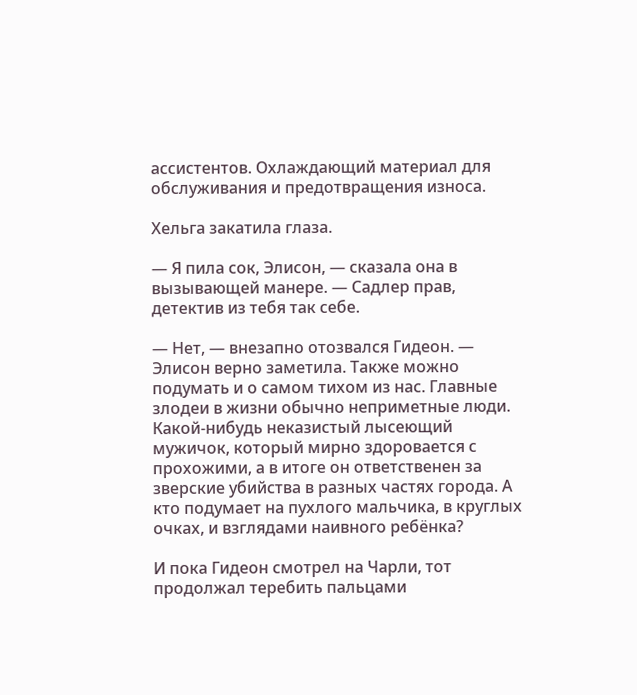ассистентов. Охлаждающий материал для обслуживания и предотвращения износа.

Хельга закатила глаза.

— Я пила сок, Элисон, — сказала она в вызывающей манере. — Садлер прав, детектив из тебя так себе.

— Нет, — внезапно отозвался Гидеон. — Элисон верно заметила. Также можно подумать и о самом тихом из нас. Главные злодеи в жизни обычно неприметные люди. Какой-нибудь неказистый лысеющий мужичок, который мирно здоровается с прохожими, а в итоге он ответственен за зверские убийства в разных частях города. А кто подумает на пухлого мальчика, в круглых очках, и взглядами наивного ребёнка?

И пока Гидеон смотрел на Чарли, тот продолжал теребить пальцами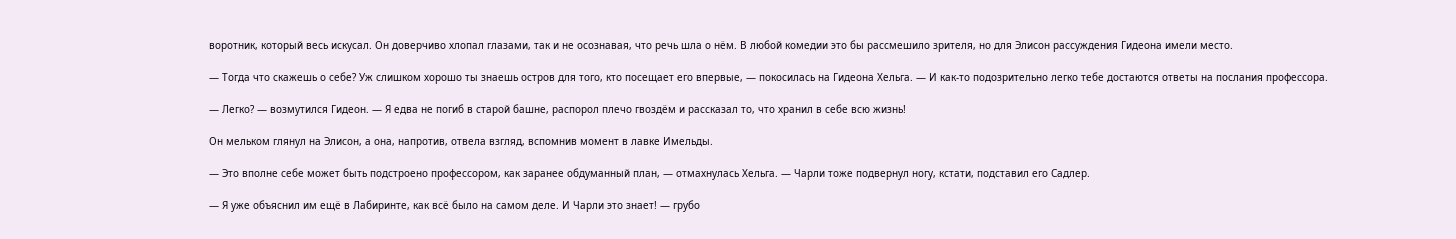воротник, который весь искусал. Он доверчиво хлопал глазами, так и не осознавая, что речь шла о нём. В любой комедии это бы рассмешило зрителя, но для Элисон рассуждения Гидеона имели место.

— Тогда что скажешь о себе? Уж слишком хорошо ты знаешь остров для того, кто посещает его впервые, — покосилась на Гидеона Хельга. — И как-то подозрительно легко тебе достаются ответы на послания профессора.

— Легко? — возмутился Гидеон. — Я едва не погиб в старой башне, распорол плечо гвоздём и рассказал то, что хранил в себе всю жизнь!

Он мельком глянул на Элисон, а она, напротив, отвела взгляд, вспомнив момент в лавке Имельды.

— Это вполне себе может быть подстроено профессором, как заранее обдуманный план, — отмахнулась Хельга. — Чарли тоже подвернул ногу, кстати, подставил его Садлер.

— Я уже объяснил им ещё в Лабиринте, как всё было на самом деле. И Чарли это знает! — грубо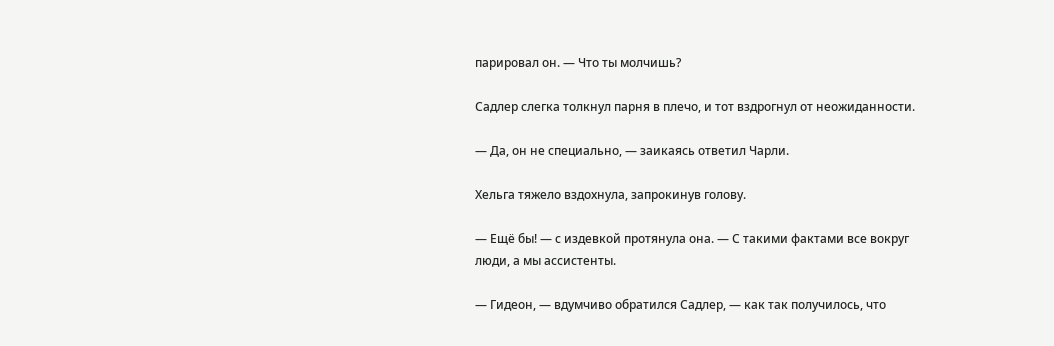парировал он. — Что ты молчишь?

Садлер слегка толкнул парня в плечо, и тот вздрогнул от неожиданности.

— Да, он не специально, — заикаясь ответил Чарли.

Хельга тяжело вздохнула, запрокинув голову.

— Ещё бы! — с издевкой протянула она. — С такими фактами все вокруг люди, а мы ассистенты.

— Гидеон, — вдумчиво обратился Садлер, — как так получилось, что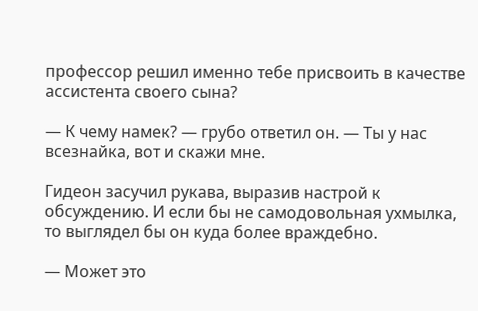профессор решил именно тебе присвоить в качестве ассистента своего сына?

— К чему намек? — грубо ответил он. — Ты у нас всезнайка, вот и скажи мне.

Гидеон засучил рукава, выразив настрой к обсуждению. И если бы не самодовольная ухмылка, то выглядел бы он куда более враждебно.

— Может это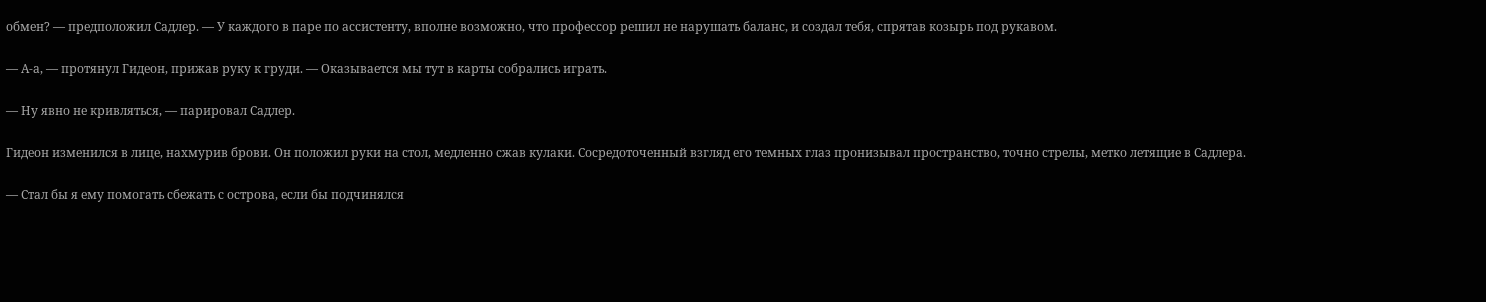обмен? — предположил Садлер. — У каждого в паре по ассистенту, вполне возможно, что профессор решил не нарушать баланс, и создал тебя, спрятав козырь под рукавом.

— А-а, — протянул Гидеон, прижав руку к груди. — Оказывается мы тут в карты собрались играть.

— Ну явно не кривляться, — парировал Садлер.

Гидеон изменился в лице, нахмурив брови. Он положил руки на стол, медленно сжав кулаки. Сосредоточенный взгляд его темных глаз пронизывал пространство, точно стрелы, метко летящие в Садлера.

— Стал бы я ему помогать сбежать с острова, если бы подчинялся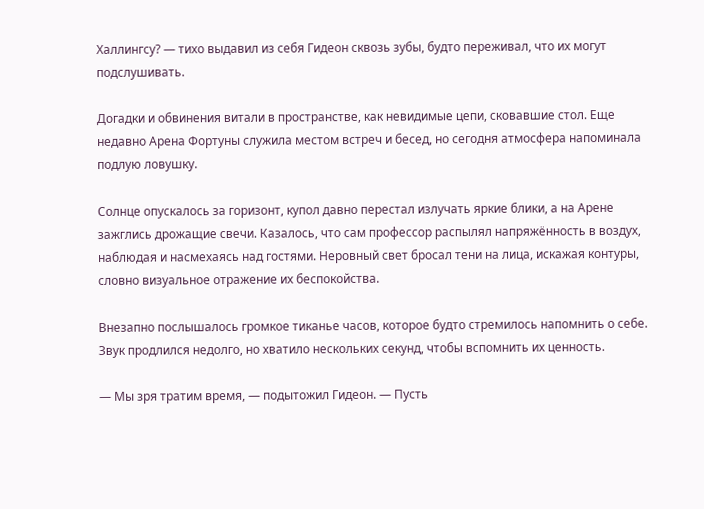Халлингсу? — тихо выдавил из себя Гидеон сквозь зубы, будто переживал, что их могут подслушивать.

Догадки и обвинения витали в пространстве, как невидимые цепи, сковавшие стол. Еще недавно Арена Фортуны служила местом встреч и бесед, но сегодня атмосфера напоминала подлую ловушку.

Солнце опускалось за горизонт, купол давно перестал излучать яркие блики, а на Арене зажглись дрожащие свечи. Казалось, что сам профессор распылял напряжённость в воздух, наблюдая и насмехаясь над гостями. Неровный свет бросал тени на лица, искажая контуры, словно визуальное отражение их беспокойства.

Внезапно послышалось громкое тиканье часов, которое будто стремилось напомнить о себе. Звук продлился недолго, но хватило нескольких секунд, чтобы вспомнить их ценность.

— Мы зря тратим время, — подытожил Гидеон. — Пусть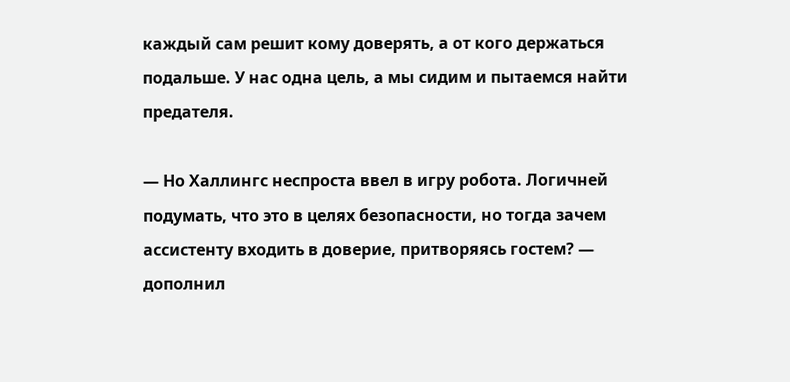каждый сам решит кому доверять, а от кого держаться подальше. У нас одна цель, а мы сидим и пытаемся найти предателя.

— Но Халлингс неспроста ввел в игру робота. Логичней подумать, что это в целях безопасности, но тогда зачем ассистенту входить в доверие, притворяясь гостем? — дополнил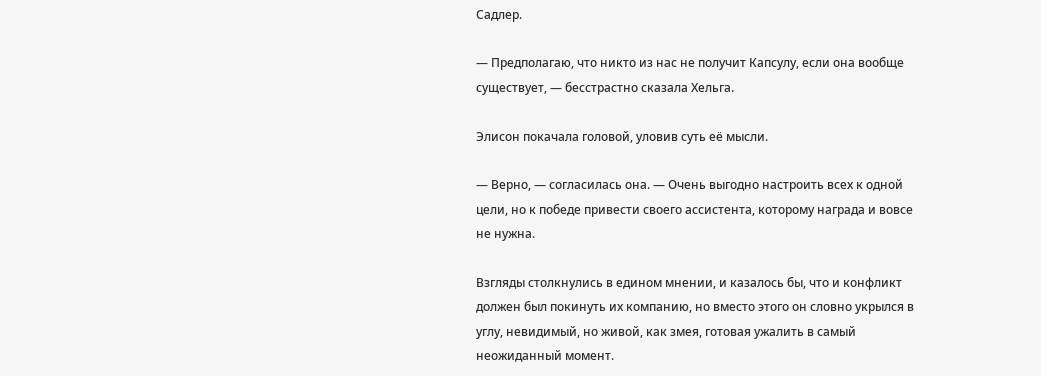Садлер.

— Предполагаю, что никто из нас не получит Капсулу, если она вообще существует, — бесстрастно сказала Хельга.

Элисон покачала головой, уловив суть её мысли.

— Верно, — согласилась она. — Очень выгодно настроить всех к одной цели, но к победе привести своего ассистента, которому награда и вовсе не нужна.

Взгляды столкнулись в едином мнении, и казалось бы, что и конфликт должен был покинуть их компанию, но вместо этого он словно укрылся в углу, невидимый, но живой, как змея, готовая ужалить в самый неожиданный момент.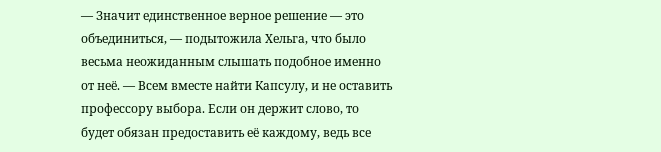— Значит единственное верное решение — это объединиться, — подытожила Хельга, что было весьма неожиданным слышать подобное именно от неё. — Всем вместе найти Капсулу, и не оставить профессору выбора. Если он держит слово, то будет обязан предоставить её каждому, ведь все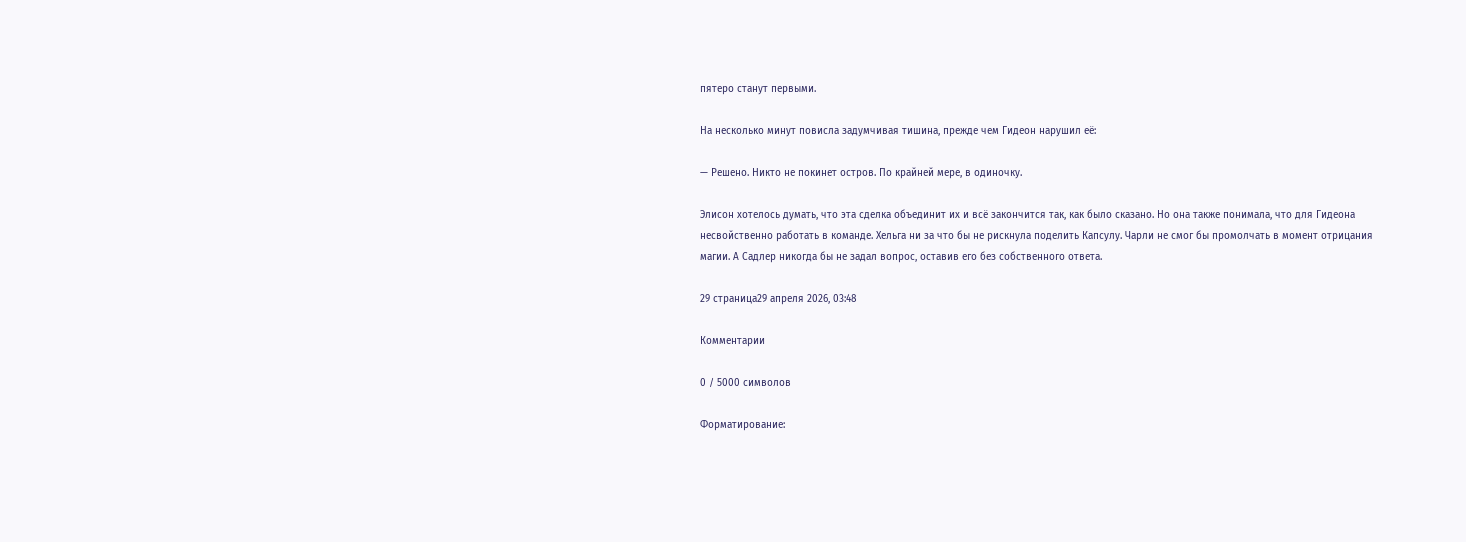пятеро станут первыми.

На несколько минут повисла задумчивая тишина, прежде чем Гидеон нарушил её:

— Решено. Никто не покинет остров. По крайней мере, в одиночку.

Элисон хотелось думать, что эта сделка объединит их и всё закончится так, как было сказано. Но она также понимала, что для Гидеона несвойственно работать в команде. Хельга ни за что бы не рискнула поделить Капсулу. Чарли не смог бы промолчать в момент отрицания магии. А Садлер никогда бы не задал вопрос, оставив его без собственного ответа.

29 страница29 апреля 2026, 03:48

Комментарии

0 / 5000 символов

Форматирование: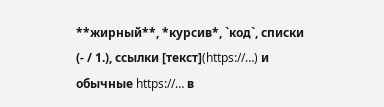**жирный**, *курсив*, `код`, списки (- / 1.), ссылки [текст](https://…) и обычные https://… в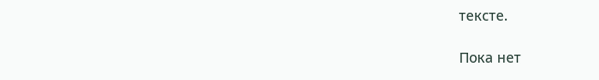тексте.

Пока нет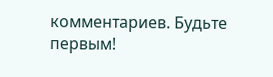комментариев. Будьте первым!